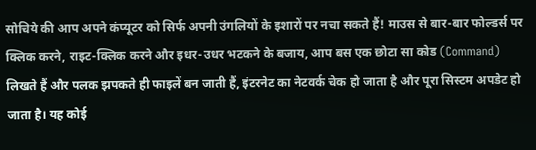सोचिये की आप अपने कंप्यूटर को सिर्फ अपनी उंगलियों के इशारों पर नचा सकते हैं! माउस से बार-बार फोल्डर्स पर क्लिक करने, राइट-क्लिक करने और इधर-उधर भटकने के बजाय, आप बस एक छोटा सा कोड (Command) लिखते हैं और पलक झपकते ही फाइलें बन जाती हैं, इंटरनेट का नेटवर्क चेक हो जाता है और पूरा सिस्टम अपडेट हो जाता है। यह कोई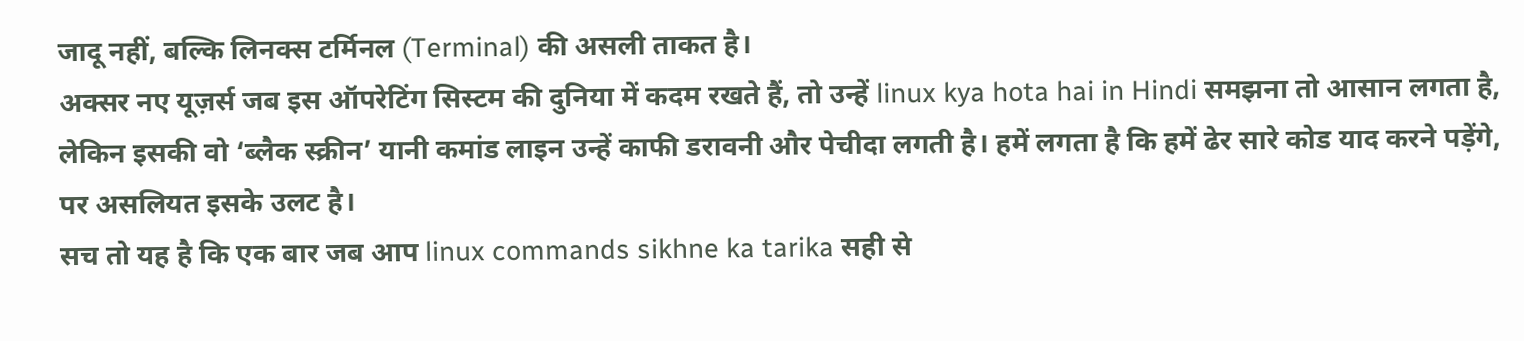जादू नहीं, बल्कि लिनक्स टर्मिनल (Terminal) की असली ताकत है।
अक्सर नए यूज़र्स जब इस ऑपरेटिंग सिस्टम की दुनिया में कदम रखते हैं, तो उन्हें linux kya hota hai in Hindi समझना तो आसान लगता है, लेकिन इसकी वो ‘ब्लैक स्क्रीन’ यानी कमांड लाइन उन्हें काफी डरावनी और पेचीदा लगती है। हमें लगता है कि हमें ढेर सारे कोड याद करने पड़ेंगे, पर असलियत इसके उलट है।
सच तो यह है कि एक बार जब आप linux commands sikhne ka tarika सही से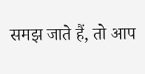समझ जाते हैं, तो आप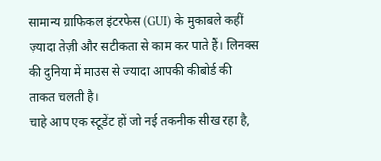सामान्य ग्राफिकल इंटरफेस (GUI) के मुकाबले कहीं ज़्यादा तेज़ी और सटीकता से काम कर पाते हैं। लिनक्स की दुनिया में माउस से ज्यादा आपकी कीबोर्ड की ताकत चलती है।
चाहे आप एक स्टूडेंट हों जो नई तकनीक सीख रहा है,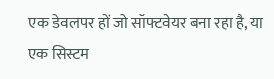एक डेवलपर हों जो सॉफ्टवेयर बना रहा है, या एक सिस्टम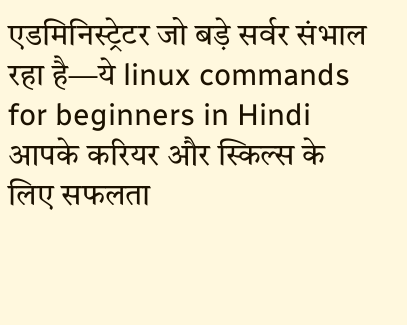एडमिनिस्ट्रेटर जो बड़े सर्वर संभाल रहा है—ये linux commands for beginners in Hindi आपके करियर और स्किल्स के लिए सफलता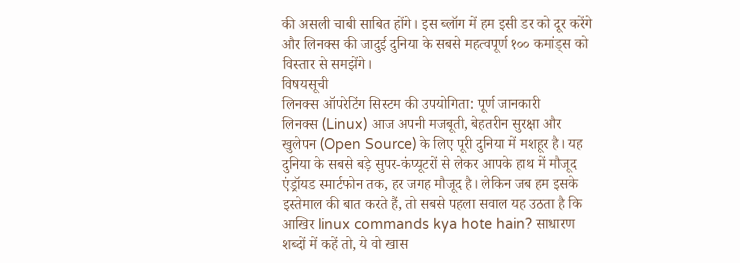की असली चाबी साबित होंगे। इस ब्लॉग में हम इसी डर को दूर करेंगे और लिनक्स की जादुई दुनिया के सबसे महत्वपूर्ण १०० कमांड्स को विस्तार से समझेंगे।
विषयसूची
लिनक्स ऑपरेटिंग सिस्टम की उपयोगिता: पूर्ण जानकारी
लिनक्स (Linux) आज अपनी मजबूती, बेहतरीन सुरक्षा और खुलेपन (Open Source) के लिए पूरी दुनिया में मशहूर है। यह दुनिया के सबसे बड़े सुपर-कंप्यूटरों से लेकर आपके हाथ में मौजूद एंड्रॉयड स्मार्टफोन तक, हर जगह मौजूद है। लेकिन जब हम इसके इस्तेमाल की बात करते हैं, तो सबसे पहला सवाल यह उठता है कि आखिर linux commands kya hote hain? साधारण शब्दों में कहें तो, ये वो खास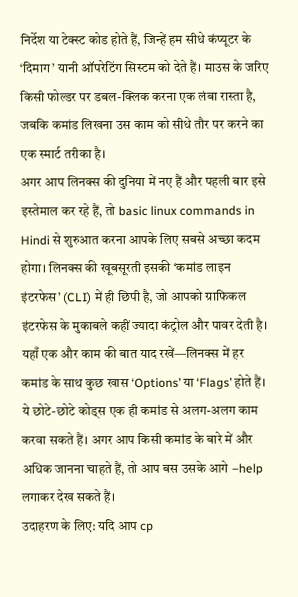निर्देश या टेक्स्ट कोड होते हैं, जिन्हें हम सीधे कंप्यूटर के ‘दिमाग’ यानी ऑपरेटिंग सिस्टम को देते हैं। माउस के जरिए किसी फोल्डर पर डबल-क्लिक करना एक लंबा रास्ता है, जबकि कमांड लिखना उस काम को सीधे तौर पर करने का एक स्मार्ट तरीका है।
अगर आप लिनक्स की दुनिया में नए हैं और पहली बार इसे इस्तेमाल कर रहे हैं, तो basic linux commands in Hindi से शुरुआत करना आपके लिए सबसे अच्छा कदम होगा। लिनक्स की खूबसूरती इसकी ‘कमांड लाइन इंटरफेस’ (CLI) में ही छिपी है, जो आपको ग्राफिकल इंटरफेस के मुकाबले कहीं ज्यादा कंट्रोल और पावर देती है।
यहाँ एक और काम की बात याद रखें—लिनक्स में हर कमांड के साथ कुछ खास ‘Options’ या ‘Flags’ होते हैं। ये छोटे-छोटे कोड्स एक ही कमांड से अलग-अलग काम करवा सकते हैं। अगर आप किसी कमांड के बारे में और अधिक जानना चाहते हैं, तो आप बस उसके आगे –help लगाकर देख सकते हैं।
उदाहरण के लिए: यदि आप cp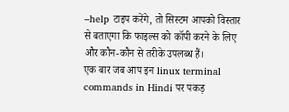–help टाइप करेंगे, तो सिस्टम आपको विस्तार से बताएगा कि फाइल्स को कॉपी करने के लिए और कौन-कौन से तरीके उपलब्ध हैं।
एक बार जब आप इन linux terminal commands in Hindi पर पकड़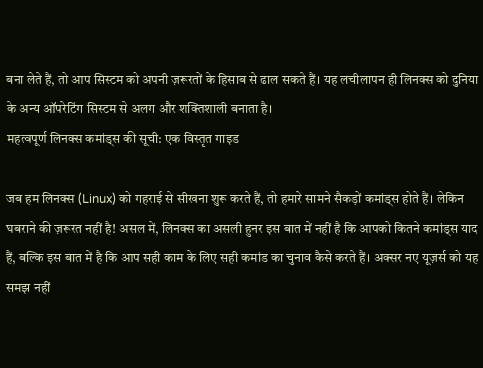बना लेते हैं, तो आप सिस्टम को अपनी ज़रूरतों के हिसाब से ढाल सकते हैं। यह लचीलापन ही लिनक्स को दुनिया के अन्य ऑपरेटिंग सिस्टम से अलग और शक्तिशाली बनाता है।
महत्वपूर्ण लिनक्स कमांड्स की सूची: एक विस्तृत गाइड

जब हम लिनक्स (Linux) को गहराई से सीखना शुरू करते हैं, तो हमारे सामने सैकड़ों कमांड्स होते हैं। लेकिन घबराने की ज़रूरत नहीं है! असल में, लिनक्स का असली हुनर इस बात में नहीं है कि आपको कितने कमांड्स याद हैं, बल्कि इस बात में है कि आप सही काम के लिए सही कमांड का चुनाव कैसे करते हैं। अक्सर नए यूज़र्स को यह समझ नहीं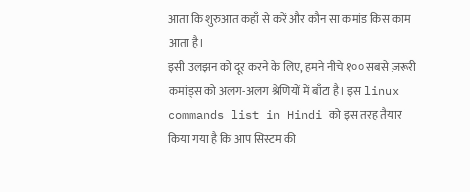आता कि शुरुआत कहाँ से करें और कौन सा कमांड किस काम आता है।
इसी उलझन को दूर करने के लिए, हमने नीचे १०० सबसे ज़रूरी कमांड्स को अलग-अलग श्रेणियों में बाँटा है। इस linux commands list in Hindi को इस तरह तैयार किया गया है कि आप सिस्टम की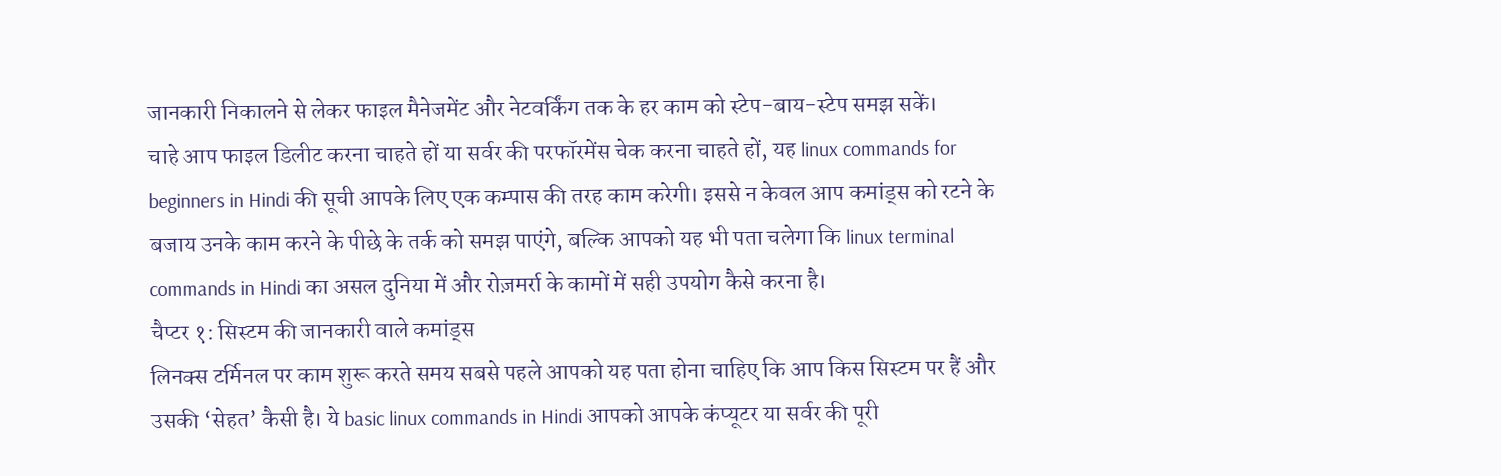जानकारी निकालने से लेकर फाइल मैनेजमेंट और नेटवर्किंग तक के हर काम को स्टेप-बाय-स्टेप समझ सकें।
चाहे आप फाइल डिलीट करना चाहते हों या सर्वर की परफॉरमेंस चेक करना चाहते हों, यह linux commands for beginners in Hindi की सूची आपके लिए एक कम्पास की तरह काम करेगी। इससे न केवल आप कमांड्स को रटने के बजाय उनके काम करने के पीछे के तर्क को समझ पाएंगे, बल्कि आपको यह भी पता चलेगा कि linux terminal commands in Hindi का असल दुनिया में और रोज़मर्रा के कामों में सही उपयोग कैसे करना है।
चैप्टर १: सिस्टम की जानकारी वाले कमांड्स
लिनक्स टर्मिनल पर काम शुरू करते समय सबसे पहले आपको यह पता होना चाहिए कि आप किस सिस्टम पर हैं और उसकी ‘सेहत’ कैसी है। ये basic linux commands in Hindi आपको आपके कंप्यूटर या सर्वर की पूरी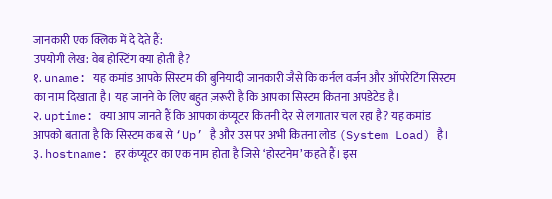जानकारी एक क्लिक में दे देते हैं:
उपयोगी लेख: वेब होस्टिंग क्या होती है?
१. uname: यह कमांड आपके सिस्टम की बुनियादी जानकारी जैसे कि कर्नल वर्जन और ऑपरेटिंग सिस्टम का नाम दिखाता है। यह जानने के लिए बहुत ज़रूरी है कि आपका सिस्टम कितना अपडेटेड है।
२. uptime: क्या आप जानते हैं कि आपका कंप्यूटर कितनी देर से लगातार चल रहा है? यह कमांड आपको बताता है कि सिस्टम कब से ‘Up’ है और उस पर अभी कितना लोड (System Load) है।
३. hostname: हर कंप्यूटर का एक नाम होता है जिसे ‘होस्टनेम’ कहते हैं। इस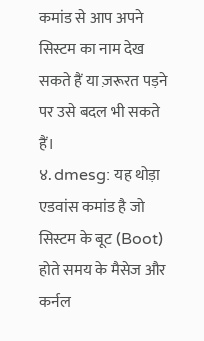कमांड से आप अपने सिस्टम का नाम देख सकते हैं या ज़रूरत पड़ने पर उसे बदल भी सकते हैं।
४. dmesg: यह थोड़ा एडवांस कमांड है जो सिस्टम के बूट (Boot) होते समय के मैसेज और कर्नल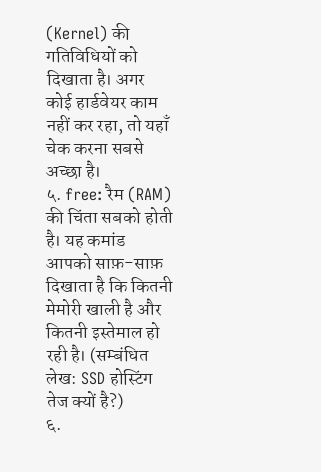(Kernel) की गतिविधियों को दिखाता है। अगर कोई हार्डवेयर काम नहीं कर रहा, तो यहाँ चेक करना सबसे अच्छा है।
५. free: रैम (RAM) की चिंता सबको होती है। यह कमांड आपको साफ़-साफ़ दिखाता है कि कितनी मेमोरी खाली है और कितनी इस्तेमाल हो रही है। (सम्बंधित लेख: SSD होस्टिंग तेज क्यों है?)
६.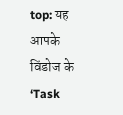top: यह आपके विंडोज के ‘Task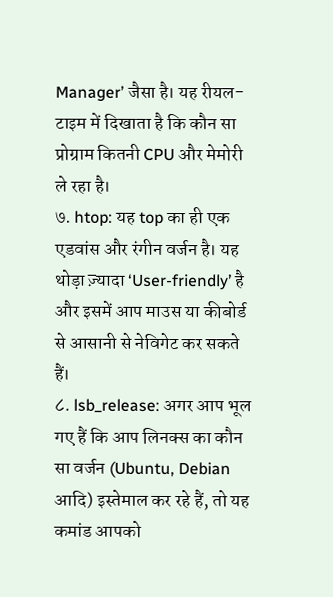Manager’ जैसा है। यह रीयल-टाइम में दिखाता है कि कौन सा प्रोग्राम कितनी CPU और मेमोरी ले रहा है।
७. htop: यह top का ही एक एडवांस और रंगीन वर्जन है। यह थोड़ा ज़्यादा ‘User-friendly’ है और इसमें आप माउस या कीबोर्ड से आसानी से नेविगेट कर सकते हैं।
८. lsb_release: अगर आप भूल गए हैं कि आप लिनक्स का कौन सा वर्जन (Ubuntu, Debian आदि) इस्तेमाल कर रहे हैं, तो यह कमांड आपको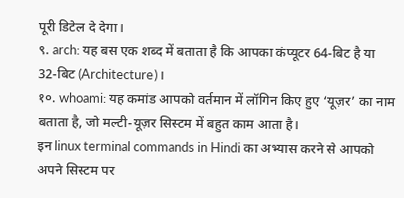पूरी डिटेल दे देगा।
९. arch: यह बस एक शब्द में बताता है कि आपका कंप्यूटर 64-बिट है या 32-बिट (Architecture)।
१०. whoami: यह कमांड आपको वर्तमान में लॉगिन किए हुए ‘यूज़र’ का नाम बताता है, जो मल्टी-यूज़र सिस्टम में बहुत काम आता है।
इन linux terminal commands in Hindi का अभ्यास करने से आपको अपने सिस्टम पर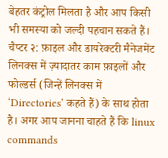बेहतर कंट्रोल मिलता है और आप किसी भी समस्या को जल्दी पहचान सकते हैं।
चैप्टर २: फ़ाइल और डायरेक्टरी मैनेजमेंट
लिनक्स में ज़्यादातर काम फ़ाइलों और फोल्डर्स (जिन्हें लिनक्स में ‘Directories’ कहते हैं) के साथ होता है। अगर आप जानना चाहते हैं कि linux commands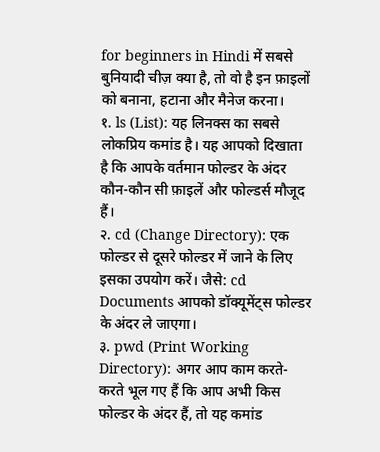for beginners in Hindi में सबसे बुनियादी चीज़ क्या है, तो वो है इन फ़ाइलों को बनाना, हटाना और मैनेज करना।
१. ls (List): यह लिनक्स का सबसे लोकप्रिय कमांड है। यह आपको दिखाता है कि आपके वर्तमान फोल्डर के अंदर कौन-कौन सी फ़ाइलें और फोल्डर्स मौजूद हैं।
२. cd (Change Directory): एक फोल्डर से दूसरे फोल्डर में जाने के लिए इसका उपयोग करें। जैसे: cd Documents आपको डॉक्यूमेंट्स फोल्डर के अंदर ले जाएगा।
३. pwd (Print Working Directory): अगर आप काम करते-करते भूल गए हैं कि आप अभी किस फोल्डर के अंदर हैं, तो यह कमांड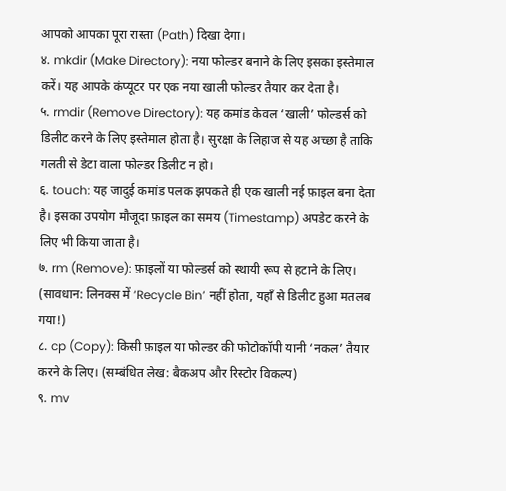आपको आपका पूरा रास्ता (Path) दिखा देगा।
४. mkdir (Make Directory): नया फोल्डर बनाने के लिए इसका इस्तेमाल करें। यह आपके कंप्यूटर पर एक नया खाली फोल्डर तैयार कर देता है।
५. rmdir (Remove Directory): यह कमांड केवल ‘खाली’ फोल्डर्स को डिलीट करने के लिए इस्तेमाल होता है। सुरक्षा के लिहाज से यह अच्छा है ताकि गलती से डेटा वाला फोल्डर डिलीट न हो।
६. touch: यह जादुई कमांड पलक झपकते ही एक खाली नई फ़ाइल बना देता है। इसका उपयोग मौजूदा फ़ाइल का समय (Timestamp) अपडेट करने के लिए भी किया जाता है।
७. rm (Remove): फ़ाइलों या फोल्डर्स को स्थायी रूप से हटाने के लिए। (सावधान: लिनक्स में ‘Recycle Bin’ नहीं होता, यहाँ से डिलीट हुआ मतलब गया!)
८. cp (Copy): किसी फ़ाइल या फोल्डर की फोटोकॉपी यानी ‘नकल’ तैयार करने के लिए। (सम्बंधित लेख: बैकअप और रिस्टोर विकल्प)
९. mv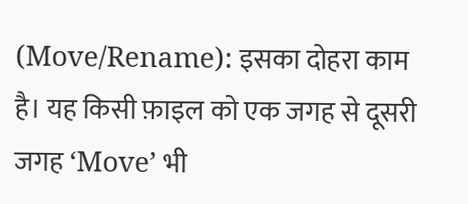(Move/Rename): इसका दोहरा काम है। यह किसी फ़ाइल को एक जगह से दूसरी जगह ‘Move’ भी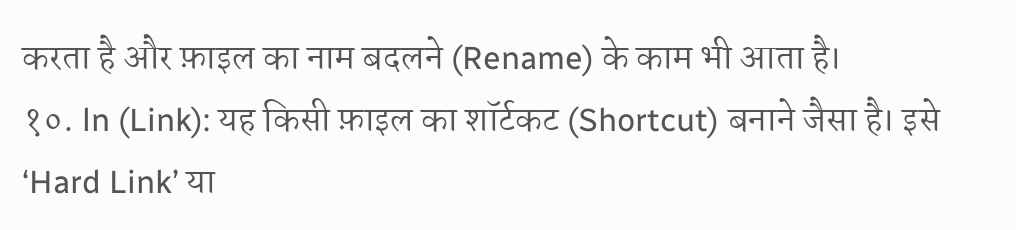करता है और फ़ाइल का नाम बदलने (Rename) के काम भी आता है।
१०. ln (Link): यह किसी फ़ाइल का शॉर्टकट (Shortcut) बनाने जैसा है। इसे ‘Hard Link’ या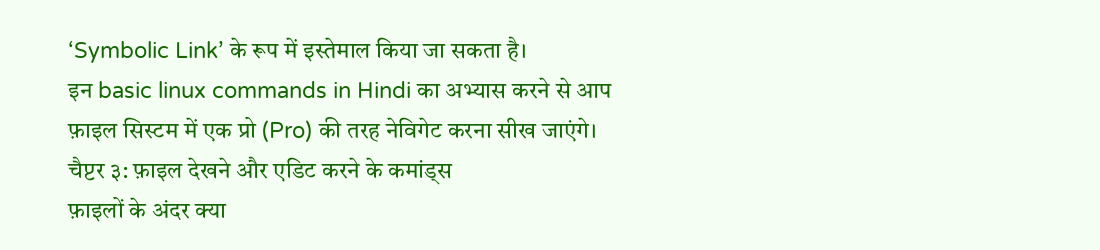‘Symbolic Link’ के रूप में इस्तेमाल किया जा सकता है।
इन basic linux commands in Hindi का अभ्यास करने से आप फ़ाइल सिस्टम में एक प्रो (Pro) की तरह नेविगेट करना सीख जाएंगे।
चैप्टर ३: फ़ाइल देखने और एडिट करने के कमांड्स
फ़ाइलों के अंदर क्या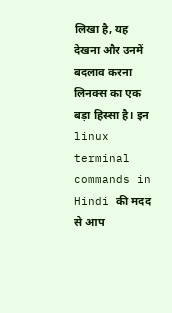लिखा है, यह देखना और उनमें बदलाव करना लिनक्स का एक बड़ा हिस्सा है। इन linux terminal commands in Hindi की मदद से आप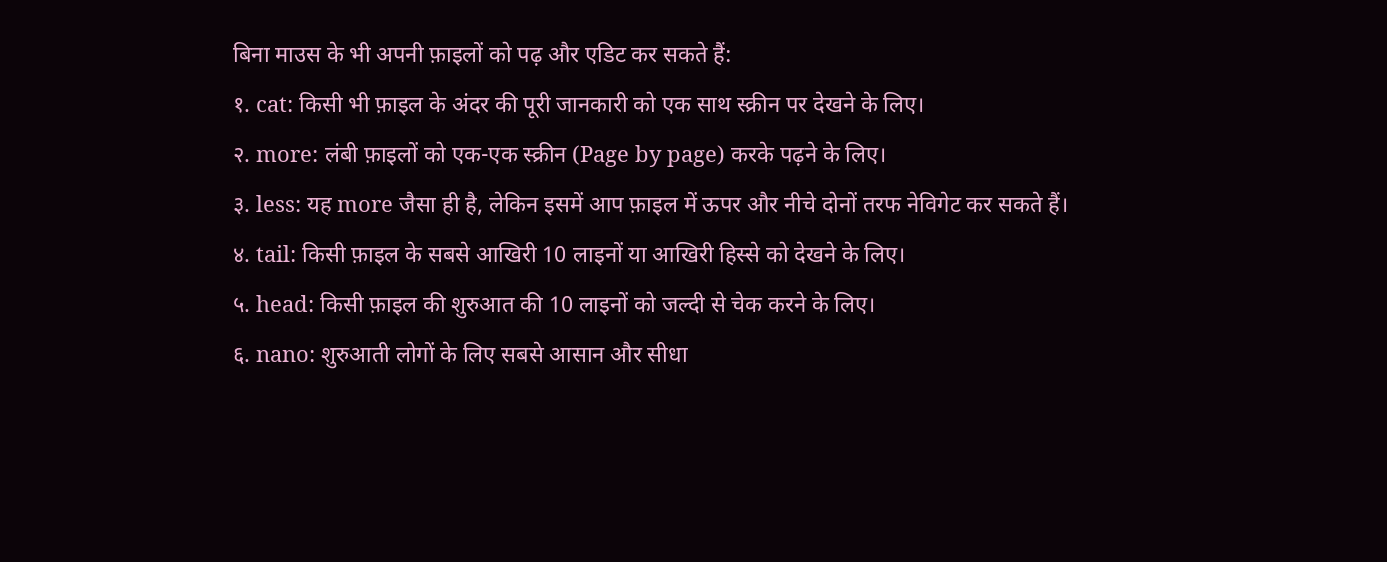बिना माउस के भी अपनी फ़ाइलों को पढ़ और एडिट कर सकते हैं:
१. cat: किसी भी फ़ाइल के अंदर की पूरी जानकारी को एक साथ स्क्रीन पर देखने के लिए।
२. more: लंबी फ़ाइलों को एक-एक स्क्रीन (Page by page) करके पढ़ने के लिए।
३. less: यह more जैसा ही है, लेकिन इसमें आप फ़ाइल में ऊपर और नीचे दोनों तरफ नेविगेट कर सकते हैं।
४. tail: किसी फ़ाइल के सबसे आखिरी 10 लाइनों या आखिरी हिस्से को देखने के लिए।
५. head: किसी फ़ाइल की शुरुआत की 10 लाइनों को जल्दी से चेक करने के लिए।
६. nano: शुरुआती लोगों के लिए सबसे आसान और सीधा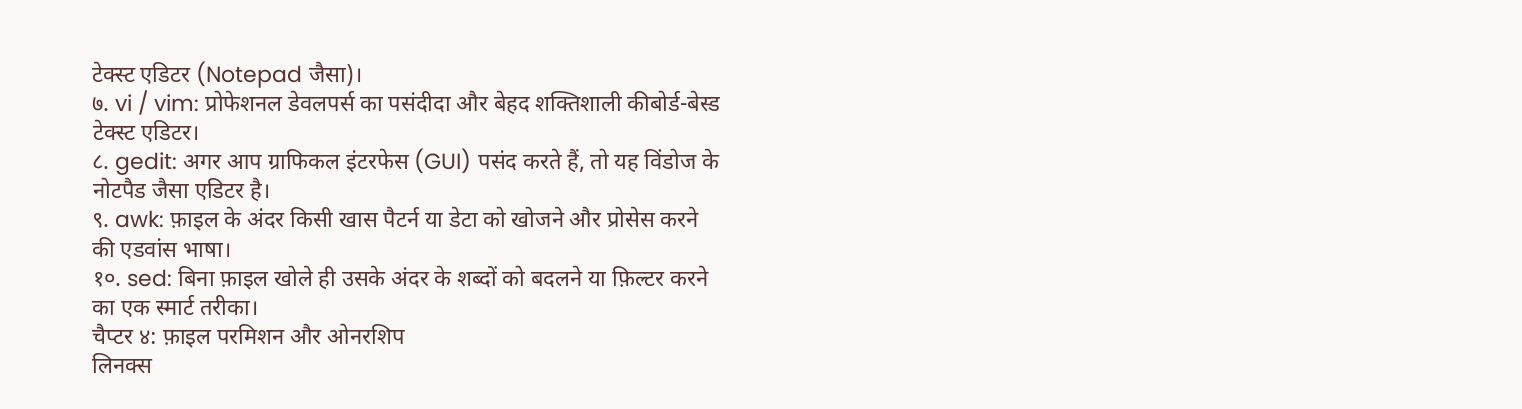टेक्स्ट एडिटर (Notepad जैसा)।
७. vi / vim: प्रोफेशनल डेवलपर्स का पसंदीदा और बेहद शक्तिशाली कीबोर्ड-बेस्ड टेक्स्ट एडिटर।
८. gedit: अगर आप ग्राफिकल इंटरफेस (GUI) पसंद करते हैं, तो यह विंडोज के नोटपैड जैसा एडिटर है।
९. awk: फ़ाइल के अंदर किसी खास पैटर्न या डेटा को खोजने और प्रोसेस करने की एडवांस भाषा।
१०. sed: बिना फ़ाइल खोले ही उसके अंदर के शब्दों को बदलने या फ़िल्टर करने का एक स्मार्ट तरीका।
चैप्टर ४: फ़ाइल परमिशन और ओनरशिप
लिनक्स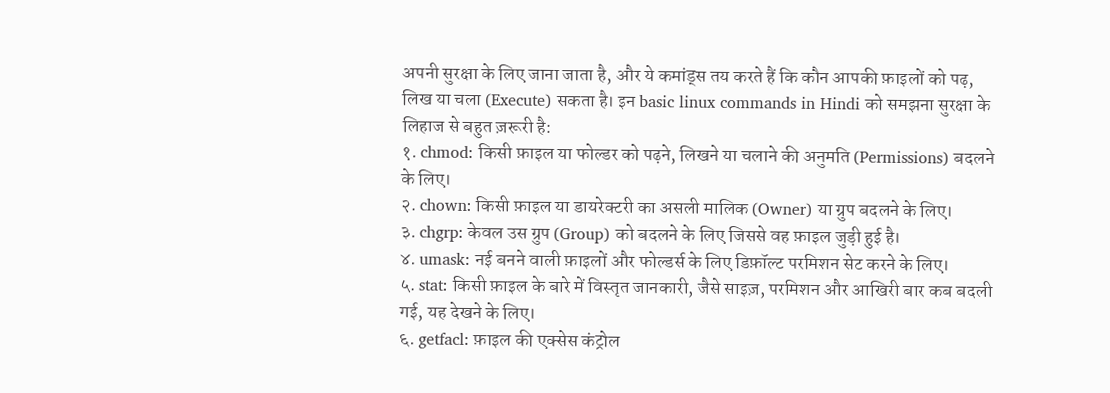अपनी सुरक्षा के लिए जाना जाता है, और ये कमांड्स तय करते हैं कि कौन आपकी फ़ाइलों को पढ़, लिख या चला (Execute) सकता है। इन basic linux commands in Hindi को समझना सुरक्षा के लिहाज से बहुत ज़रूरी है:
१. chmod: किसी फ़ाइल या फोल्डर को पढ़ने, लिखने या चलाने की अनुमति (Permissions) बदलने के लिए।
२. chown: किसी फ़ाइल या डायरेक्टरी का असली मालिक (Owner) या ग्रुप बदलने के लिए।
३. chgrp: केवल उस ग्रुप (Group) को बदलने के लिए जिससे वह फ़ाइल जुड़ी हुई है।
४. umask: नई बनने वाली फ़ाइलों और फोल्डर्स के लिए डिफ़ॉल्ट परमिशन सेट करने के लिए।
५. stat: किसी फ़ाइल के बारे में विस्तृत जानकारी, जैसे साइज़, परमिशन और आखिरी बार कब बदली गई, यह देखने के लिए।
६. getfacl: फ़ाइल की एक्सेस कंट्रोल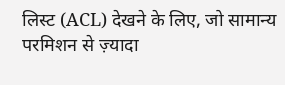लिस्ट (ACL) देखने के लिए, जो सामान्य परमिशन से ज़्यादा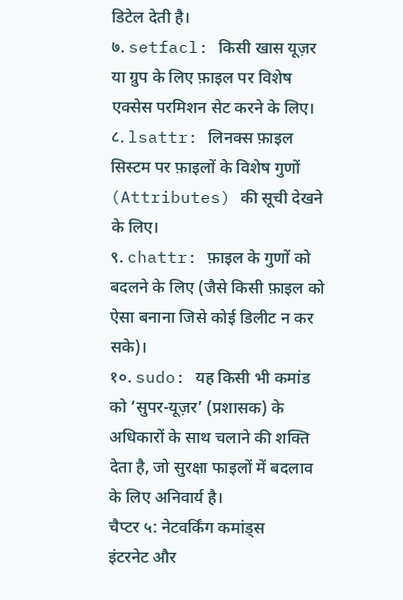डिटेल देती है।
७. setfacl: किसी खास यूज़र या ग्रुप के लिए फ़ाइल पर विशेष एक्सेस परमिशन सेट करने के लिए।
८. lsattr: लिनक्स फ़ाइल सिस्टम पर फ़ाइलों के विशेष गुणों (Attributes) की सूची देखने के लिए।
९. chattr: फ़ाइल के गुणों को बदलने के लिए (जैसे किसी फ़ाइल को ऐसा बनाना जिसे कोई डिलीट न कर सके)।
१०. sudo: यह किसी भी कमांड को ‘सुपर-यूज़र’ (प्रशासक) के अधिकारों के साथ चलाने की शक्ति देता है, जो सुरक्षा फाइलों में बदलाव के लिए अनिवार्य है।
चैप्टर ५: नेटवर्किंग कमांड्स
इंटरनेट और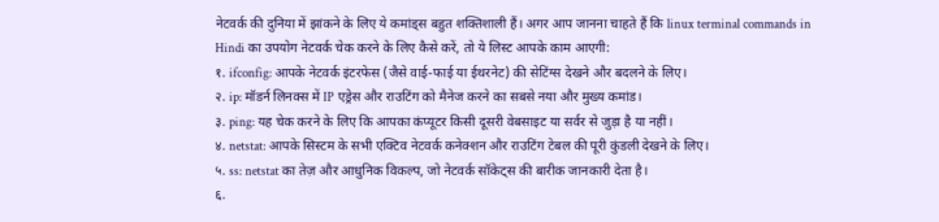नेटवर्क की दुनिया में झांकने के लिए ये कमांड्स बहुत शक्तिशाली हैं। अगर आप जानना चाहते हैं कि linux terminal commands in Hindi का उपयोग नेटवर्क चेक करने के लिए कैसे करें, तो ये लिस्ट आपके काम आएगी:
१. ifconfig: आपके नेटवर्क इंटरफेस (जैसे वाई-फाई या ईथरनेट) की सेटिंग्स देखने और बदलने के लिए।
२. ip: मॉडर्न लिनक्स में IP एड्रेस और राउटिंग को मैनेज करने का सबसे नया और मुख्य कमांड।
३. ping: यह चेक करने के लिए कि आपका कंप्यूटर किसी दूसरी वेबसाइट या सर्वर से जुड़ा है या नहीं।
४. netstat: आपके सिस्टम के सभी एक्टिव नेटवर्क कनेक्शन और राउटिंग टेबल की पूरी कुंडली देखने के लिए।
५. ss: netstat का तेज़ और आधुनिक विकल्प, जो नेटवर्क सॉकेट्स की बारीक जानकारी देता है।
६.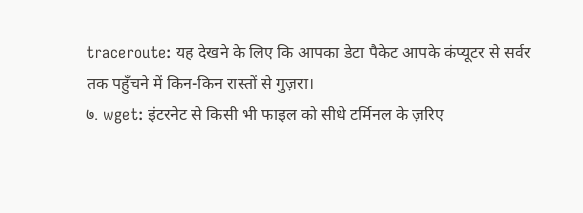traceroute: यह देखने के लिए कि आपका डेटा पैकेट आपके कंप्यूटर से सर्वर तक पहुँचने में किन-किन रास्तों से गुज़रा।
७. wget: इंटरनेट से किसी भी फाइल को सीधे टर्मिनल के ज़रिए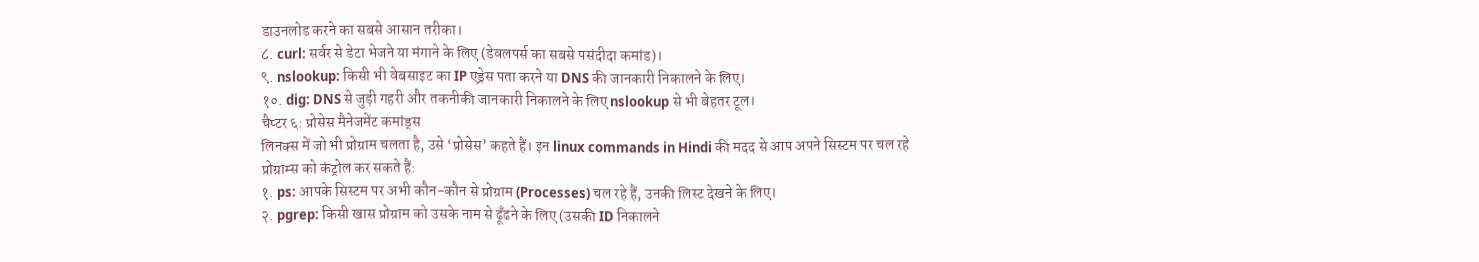डाउनलोड करने का सबसे आसान तरीका।
८. curl: सर्वर से डेटा भेजने या मंगाने के लिए (डेवलपर्स का सबसे पसंदीदा कमांड)।
९. nslookup: किसी भी वेबसाइट का IP एड्रेस पता करने या DNS की जानकारी निकालने के लिए।
१०. dig: DNS से जुड़ी गहरी और तकनीकी जानकारी निकालने के लिए nslookup से भी बेहतर टूल।
चैप्टर ६: प्रोसेस मैनेजमेंट कमांड्स
लिनक्स में जो भी प्रोग्राम चलता है, उसे ‘प्रोसेस’ कहते हैं। इन linux commands in Hindi की मदद से आप अपने सिस्टम पर चल रहे प्रोग्राम्स को कंट्रोल कर सकते हैं:
१. ps: आपके सिस्टम पर अभी कौन-कौन से प्रोग्राम (Processes) चल रहे हैं, उनकी लिस्ट देखने के लिए।
२. pgrep: किसी खास प्रोग्राम को उसके नाम से ढूँढने के लिए (उसकी ID निकालने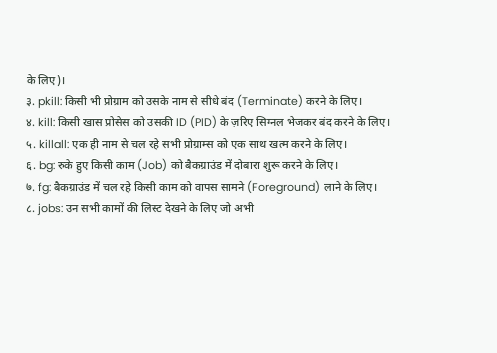के लिए)।
३. pkill: किसी भी प्रोग्राम को उसके नाम से सीधे बंद (Terminate) करने के लिए।
४. kill: किसी खास प्रोसेस को उसकी ID (PID) के ज़रिए सिग्नल भेजकर बंद करने के लिए।
५. killall: एक ही नाम से चल रहे सभी प्रोग्राम्स को एक साथ खत्म करने के लिए।
६. bg: रुके हुए किसी काम (Job) को बैकग्राउंड में दोबारा शुरू करने के लिए।
७. fg: बैकग्राउंड में चल रहे किसी काम को वापस सामने (Foreground) लाने के लिए।
८. jobs: उन सभी कामों की लिस्ट देखने के लिए जो अभी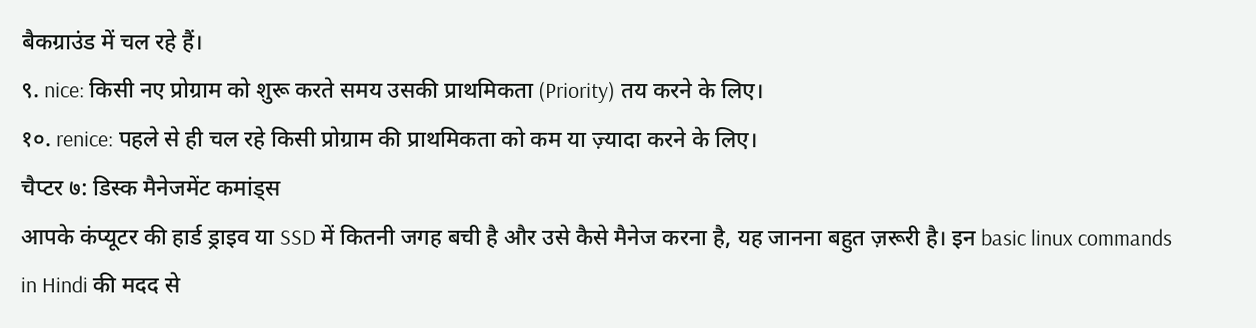बैकग्राउंड में चल रहे हैं।
९. nice: किसी नए प्रोग्राम को शुरू करते समय उसकी प्राथमिकता (Priority) तय करने के लिए।
१०. renice: पहले से ही चल रहे किसी प्रोग्राम की प्राथमिकता को कम या ज़्यादा करने के लिए।
चैप्टर ७: डिस्क मैनेजमेंट कमांड्स
आपके कंप्यूटर की हार्ड ड्राइव या SSD में कितनी जगह बची है और उसे कैसे मैनेज करना है, यह जानना बहुत ज़रूरी है। इन basic linux commands in Hindi की मदद से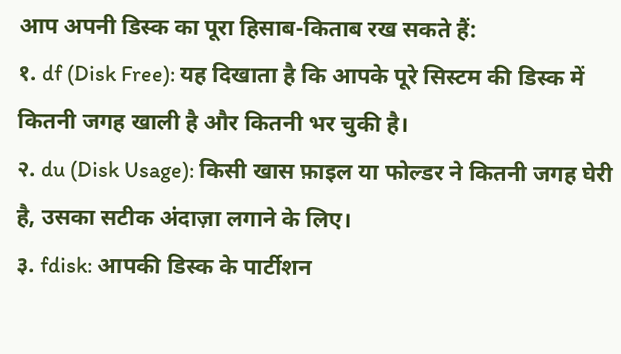आप अपनी डिस्क का पूरा हिसाब-किताब रख सकते हैं:
१. df (Disk Free): यह दिखाता है कि आपके पूरे सिस्टम की डिस्क में कितनी जगह खाली है और कितनी भर चुकी है।
२. du (Disk Usage): किसी खास फ़ाइल या फोल्डर ने कितनी जगह घेरी है, उसका सटीक अंदाज़ा लगाने के लिए।
३. fdisk: आपकी डिस्क के पार्टीशन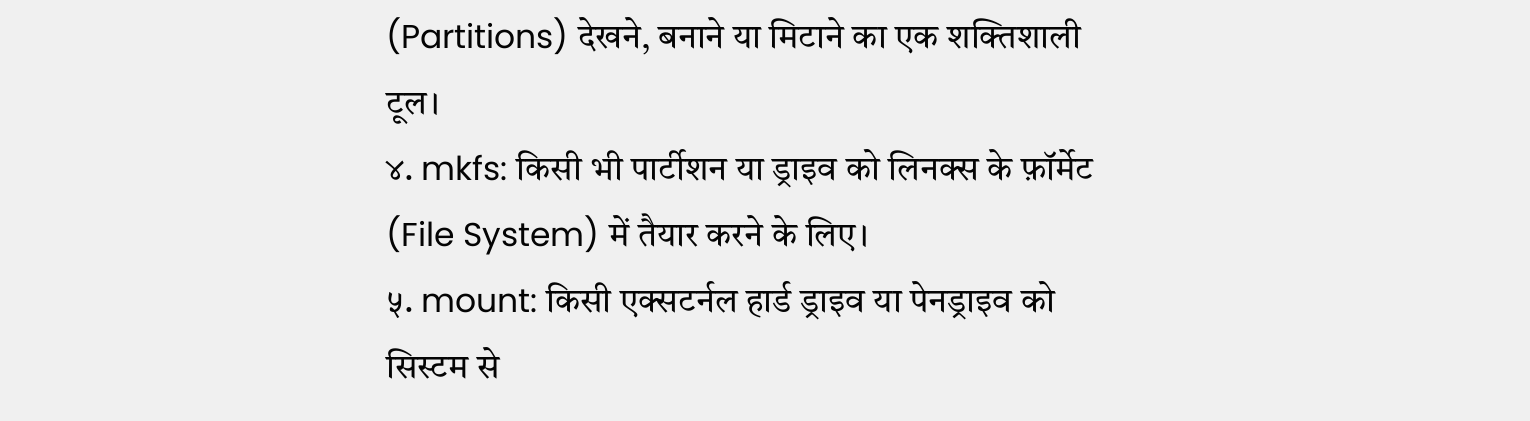(Partitions) देखने, बनाने या मिटाने का एक शक्तिशाली टूल।
४. mkfs: किसी भी पार्टीशन या ड्राइव को लिनक्स के फ़ॉर्मेट (File System) में तैयार करने के लिए।
५. mount: किसी एक्सटर्नल हार्ड ड्राइव या पेनड्राइव को सिस्टम से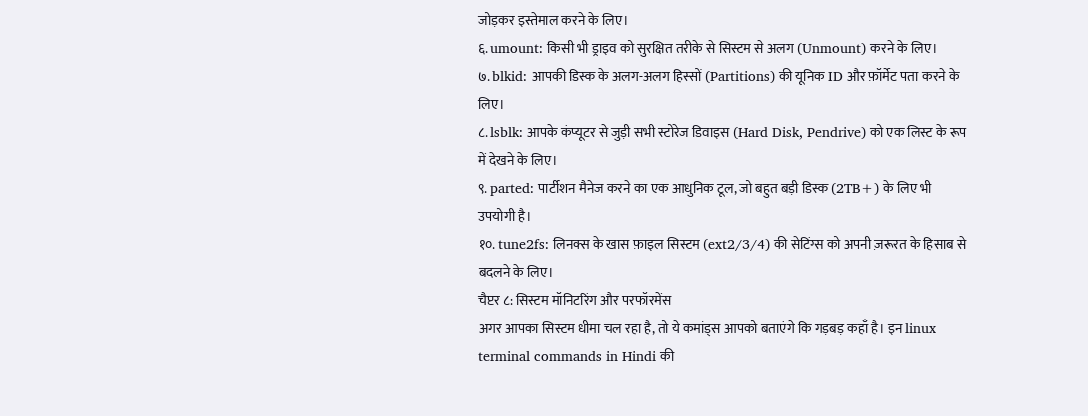जोड़कर इस्तेमाल करने के लिए।
६. umount: किसी भी ड्राइव को सुरक्षित तरीके से सिस्टम से अलग (Unmount) करने के लिए।
७. blkid: आपकी डिस्क के अलग-अलग हिस्सों (Partitions) की यूनिक ID और फ़ॉर्मेट पता करने के लिए।
८. lsblk: आपके कंप्यूटर से जुड़ी सभी स्टोरेज डिवाइस (Hard Disk, Pendrive) को एक लिस्ट के रूप में देखने के लिए।
९. parted: पार्टीशन मैनेज करने का एक आधुनिक टूल, जो बहुत बड़ी डिस्क (2TB+) के लिए भी उपयोगी है।
१०. tune2fs: लिनक्स के खास फ़ाइल सिस्टम (ext2/3/4) की सेटिंग्स को अपनी ज़रूरत के हिसाब से बदलने के लिए।
चैप्टर ८: सिस्टम मॉनिटरिंग और परफॉरमेंस
अगर आपका सिस्टम धीमा चल रहा है, तो ये कमांड्स आपको बताएंगे कि गड़बड़ कहाँ है। इन linux terminal commands in Hindi की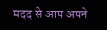मदद से आप अपने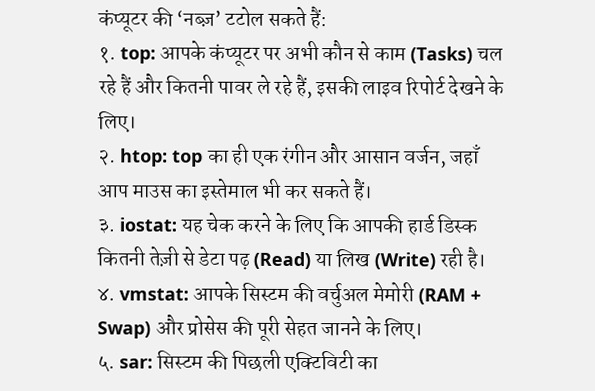कंप्यूटर की ‘नब्ज़’ टटोल सकते हैं:
१. top: आपके कंप्यूटर पर अभी कौन से काम (Tasks) चल रहे हैं और कितनी पावर ले रहे हैं, इसकी लाइव रिपोर्ट देखने के लिए।
२. htop: top का ही एक रंगीन और आसान वर्जन, जहाँ आप माउस का इस्तेमाल भी कर सकते हैं।
३. iostat: यह चेक करने के लिए कि आपकी हार्ड डिस्क कितनी तेज़ी से डेटा पढ़ (Read) या लिख (Write) रही है।
४. vmstat: आपके सिस्टम की वर्चुअल मेमोरी (RAM + Swap) और प्रोसेस की पूरी सेहत जानने के लिए।
५. sar: सिस्टम की पिछली एक्टिविटी का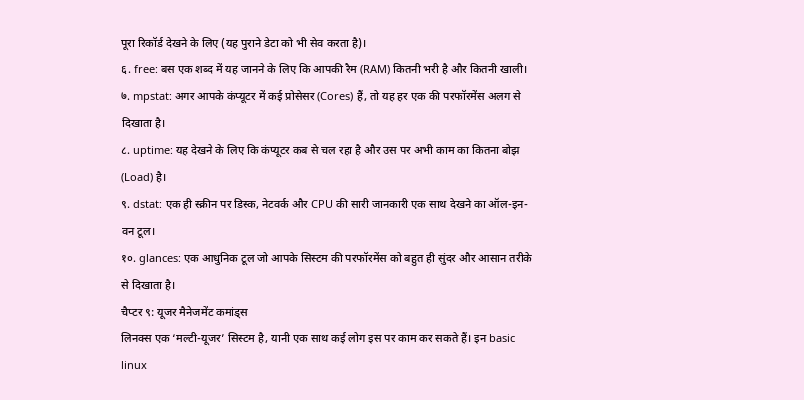पूरा रिकॉर्ड देखने के लिए (यह पुराने डेटा को भी सेव करता है)।
६. free: बस एक शब्द में यह जानने के लिए कि आपकी रैम (RAM) कितनी भरी है और कितनी खाली।
७. mpstat: अगर आपके कंप्यूटर में कई प्रोसेसर (Cores) हैं, तो यह हर एक की परफॉरमेंस अलग से दिखाता है।
८. uptime: यह देखने के लिए कि कंप्यूटर कब से चल रहा है और उस पर अभी काम का कितना बोझ (Load) है।
९. dstat: एक ही स्क्रीन पर डिस्क, नेटवर्क और CPU की सारी जानकारी एक साथ देखने का ऑल-इन-वन टूल।
१०. glances: एक आधुनिक टूल जो आपके सिस्टम की परफॉरमेंस को बहुत ही सुंदर और आसान तरीके से दिखाता है।
चैप्टर ९: यूजर मैनेजमेंट कमांड्स
लिनक्स एक ‘मल्टी-यूजर’ सिस्टम है, यानी एक साथ कई लोग इस पर काम कर सकते हैं। इन basic linux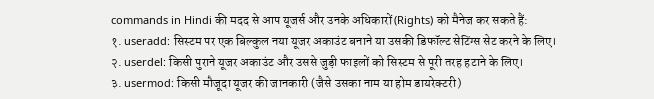commands in Hindi की मदद से आप यूजर्स और उनके अधिकारों (Rights) को मैनेज कर सकते हैं:
१. useradd: सिस्टम पर एक बिल्कुल नया यूजर अकाउंट बनाने या उसकी डिफॉल्ट सेटिंग्स सेट करने के लिए।
२. userdel: किसी पुराने यूजर अकाउंट और उससे जुड़ी फाइलों को सिस्टम से पूरी तरह हटाने के लिए।
३. usermod: किसी मौजूदा यूजर की जानकारी (जैसे उसका नाम या होम डायरेक्टरी)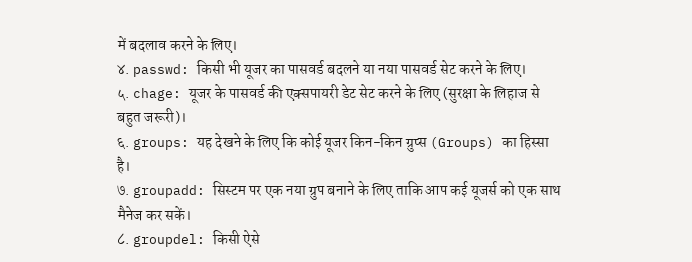में बदलाव करने के लिए।
४. passwd: किसी भी यूजर का पासवर्ड बदलने या नया पासवर्ड सेट करने के लिए।
५. chage: यूजर के पासवर्ड की एक्सपायरी डेट सेट करने के लिए (सुरक्षा के लिहाज से बहुत जरूरी)।
६. groups: यह देखने के लिए कि कोई यूजर किन-किन ग्रुप्स (Groups) का हिस्सा है।
७. groupadd: सिस्टम पर एक नया ग्रुप बनाने के लिए ताकि आप कई यूजर्स को एक साथ मैनेज कर सकें।
८. groupdel: किसी ऐसे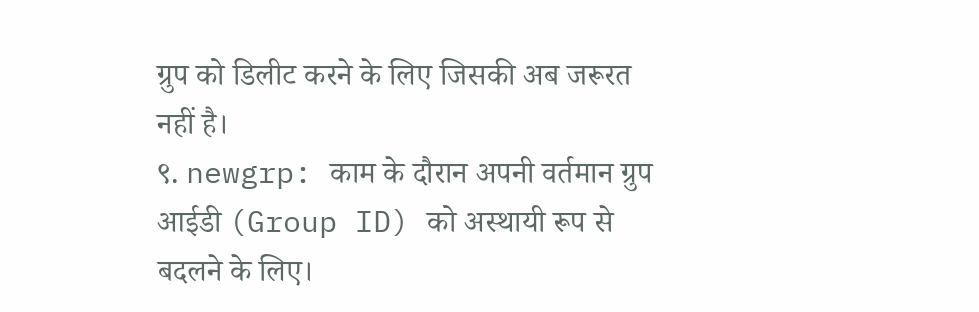ग्रुप को डिलीट करने के लिए जिसकी अब जरूरत नहीं है।
९. newgrp: काम के दौरान अपनी वर्तमान ग्रुप आईडी (Group ID) को अस्थायी रूप से बदलने के लिए।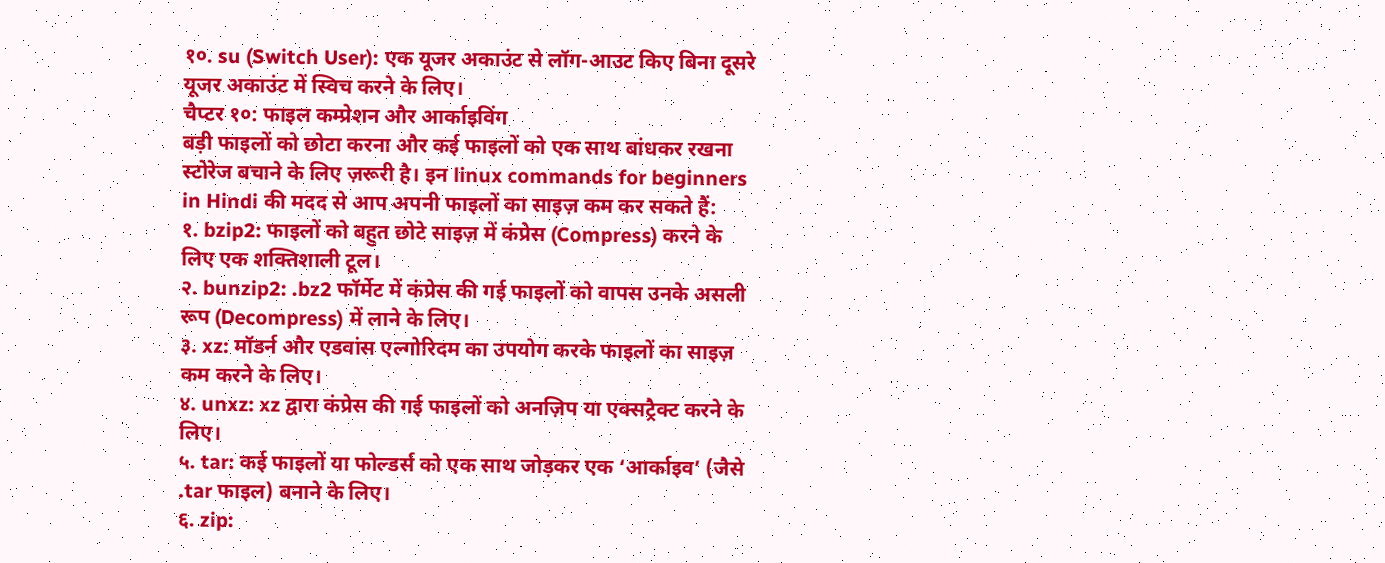१०. su (Switch User): एक यूजर अकाउंट से लॉग-आउट किए बिना दूसरे यूजर अकाउंट में स्विच करने के लिए।
चैप्टर १०: फाइल कम्प्रेशन और आर्काइविंग
बड़ी फाइलों को छोटा करना और कई फाइलों को एक साथ बांधकर रखना स्टोरेज बचाने के लिए ज़रूरी है। इन linux commands for beginners in Hindi की मदद से आप अपनी फाइलों का साइज़ कम कर सकते हैं:
१. bzip2: फाइलों को बहुत छोटे साइज़ में कंप्रेस (Compress) करने के लिए एक शक्तिशाली टूल।
२. bunzip2: .bz2 फॉर्मेट में कंप्रेस की गई फाइलों को वापस उनके असली रूप (Decompress) में लाने के लिए।
३. xz: मॉडर्न और एडवांस एल्गोरिदम का उपयोग करके फाइलों का साइज़ कम करने के लिए।
४. unxz: xz द्वारा कंप्रेस की गई फाइलों को अनज़िप या एक्सट्रैक्ट करने के लिए।
५. tar: कई फाइलों या फोल्डर्स को एक साथ जोड़कर एक ‘आर्काइव’ (जैसे .tar फाइल) बनाने के लिए।
६. zip: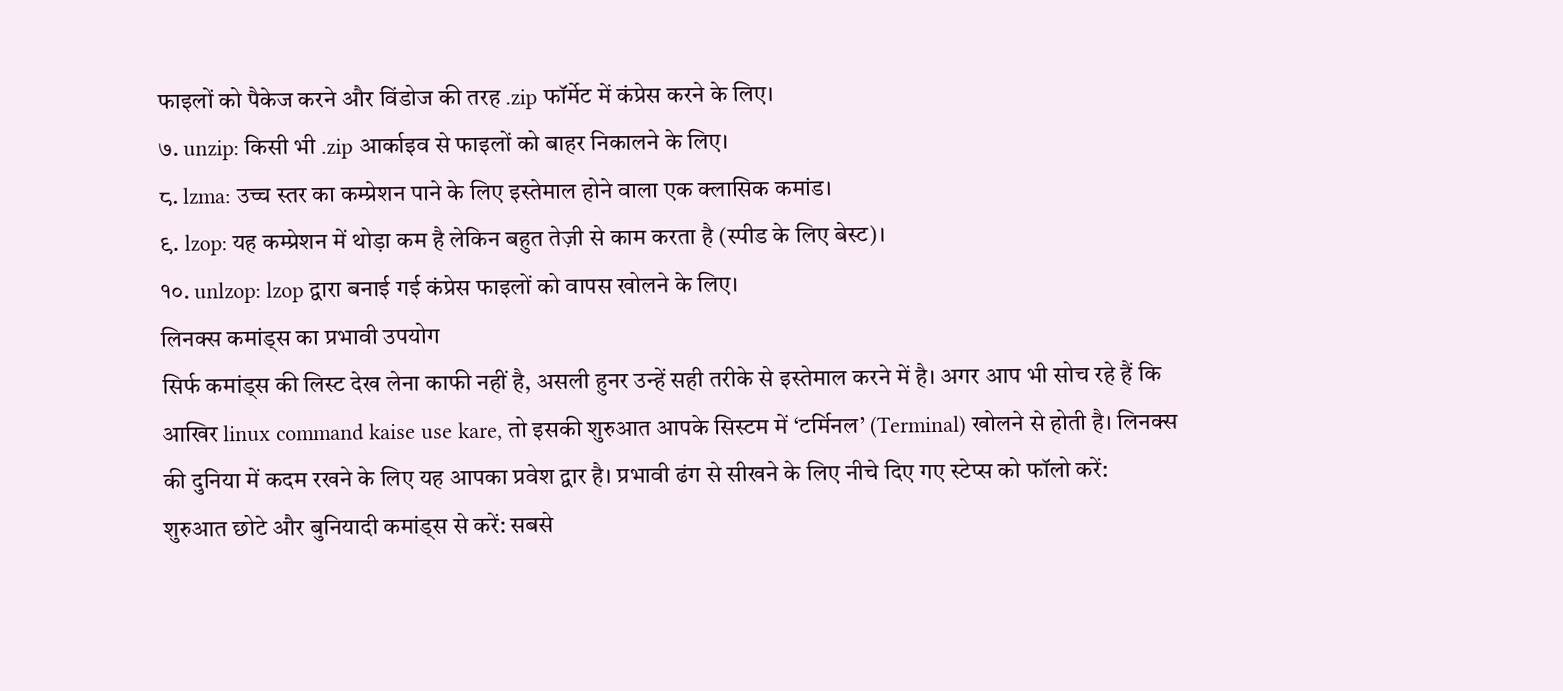फाइलों को पैकेज करने और विंडोज की तरह .zip फॉर्मेट में कंप्रेस करने के लिए।
७. unzip: किसी भी .zip आर्काइव से फाइलों को बाहर निकालने के लिए।
८. lzma: उच्च स्तर का कम्प्रेशन पाने के लिए इस्तेमाल होने वाला एक क्लासिक कमांड।
९. lzop: यह कम्प्रेशन में थोड़ा कम है लेकिन बहुत तेज़ी से काम करता है (स्पीड के लिए बेस्ट)।
१०. unlzop: lzop द्वारा बनाई गई कंप्रेस फाइलों को वापस खोलने के लिए।
लिनक्स कमांड्स का प्रभावी उपयोग
सिर्फ कमांड्स की लिस्ट देख लेना काफी नहीं है, असली हुनर उन्हें सही तरीके से इस्तेमाल करने में है। अगर आप भी सोच रहे हैं कि आखिर linux command kaise use kare, तो इसकी शुरुआत आपके सिस्टम में ‘टर्मिनल’ (Terminal) खोलने से होती है। लिनक्स की दुनिया में कदम रखने के लिए यह आपका प्रवेश द्वार है। प्रभावी ढंग से सीखने के लिए नीचे दिए गए स्टेप्स को फॉलो करें:
शुरुआत छोटे और बुनियादी कमांड्स से करें: सबसे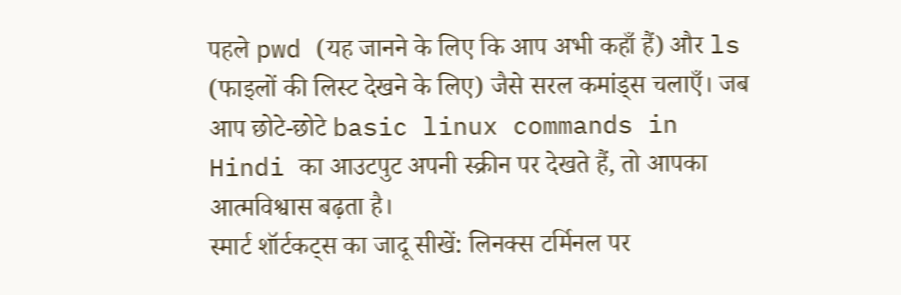पहले pwd (यह जानने के लिए कि आप अभी कहाँ हैं) और ls (फाइलों की लिस्ट देखने के लिए) जैसे सरल कमांड्स चलाएँ। जब आप छोटे-छोटे basic linux commands in Hindi का आउटपुट अपनी स्क्रीन पर देखते हैं, तो आपका आत्मविश्वास बढ़ता है।
स्मार्ट शॉर्टकट्स का जादू सीखें: लिनक्स टर्मिनल पर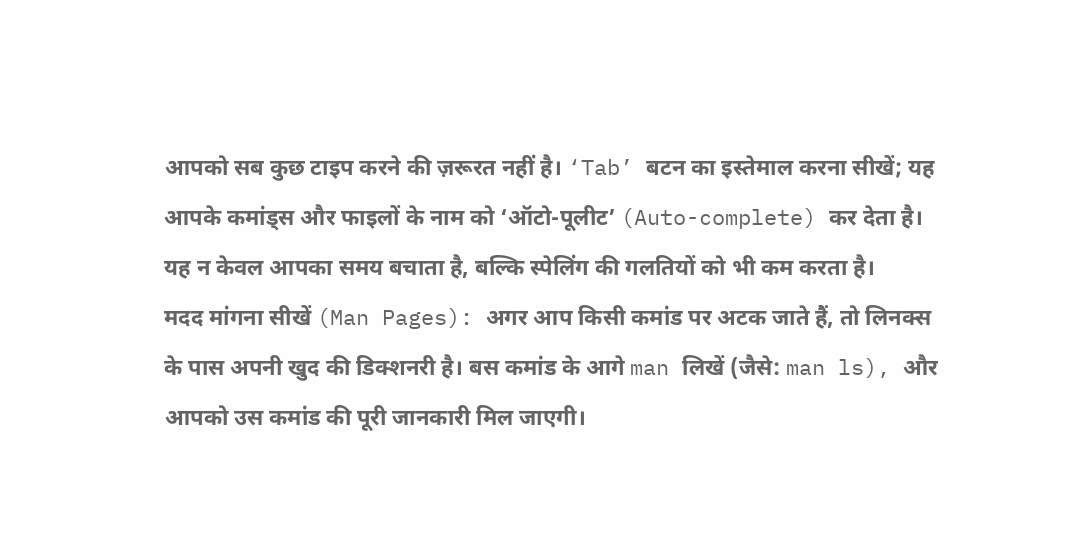आपको सब कुछ टाइप करने की ज़रूरत नहीं है। ‘Tab’ बटन का इस्तेमाल करना सीखें; यह आपके कमांड्स और फाइलों के नाम को ‘ऑटो-पूलीट’ (Auto-complete) कर देता है। यह न केवल आपका समय बचाता है, बल्कि स्पेलिंग की गलतियों को भी कम करता है।
मदद मांगना सीखें (Man Pages): अगर आप किसी कमांड पर अटक जाते हैं, तो लिनक्स के पास अपनी खुद की डिक्शनरी है। बस कमांड के आगे man लिखें (जैसे: man ls), और आपको उस कमांड की पूरी जानकारी मिल जाएगी।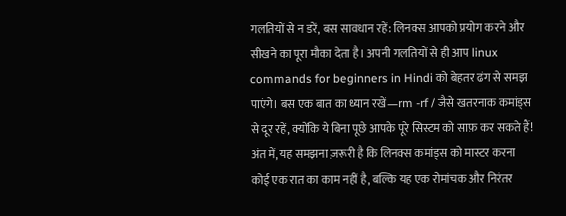गलतियों से न डरें, बस सावधान रहें: लिनक्स आपको प्रयोग करने और सीखने का पूरा मौका देता है। अपनी गलतियों से ही आप linux commands for beginners in Hindi को बेहतर ढंग से समझ पाएंगे। बस एक बात का ध्यान रखें—rm -rf / जैसे खतरनाक कमांड्स से दूर रहें, क्योंकि ये बिना पूछे आपके पूरे सिस्टम को साफ़ कर सकते हैं!
अंत में, यह समझना ज़रूरी है कि लिनक्स कमांड्स को मास्टर करना कोई एक रात का काम नहीं है, बल्कि यह एक रोमांचक और निरंतर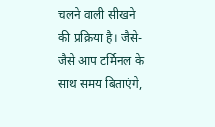चलने वाली सीखने की प्रक्रिया है। जैसे-जैसे आप टर्मिनल के साथ समय बिताएंगे,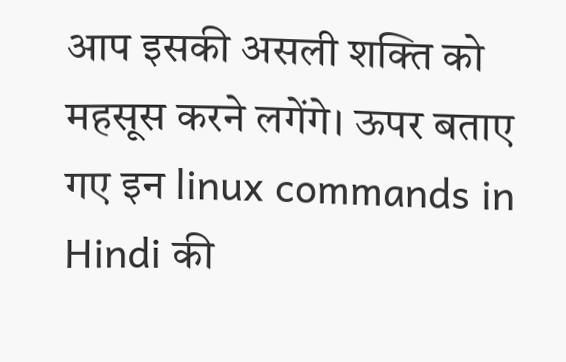आप इसकी असली शक्ति को महसूस करने लगेंगे। ऊपर बताए गए इन linux commands in Hindi की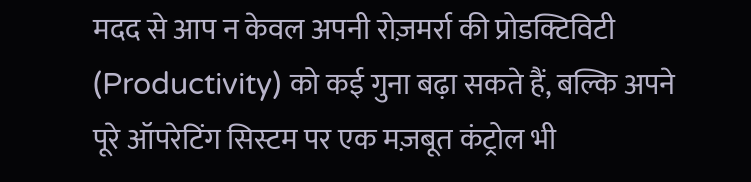मदद से आप न केवल अपनी रोज़मर्रा की प्रोडक्टिविटी (Productivity) को कई गुना बढ़ा सकते हैं, बल्कि अपने पूरे ऑपरेटिंग सिस्टम पर एक मज़बूत कंट्रोल भी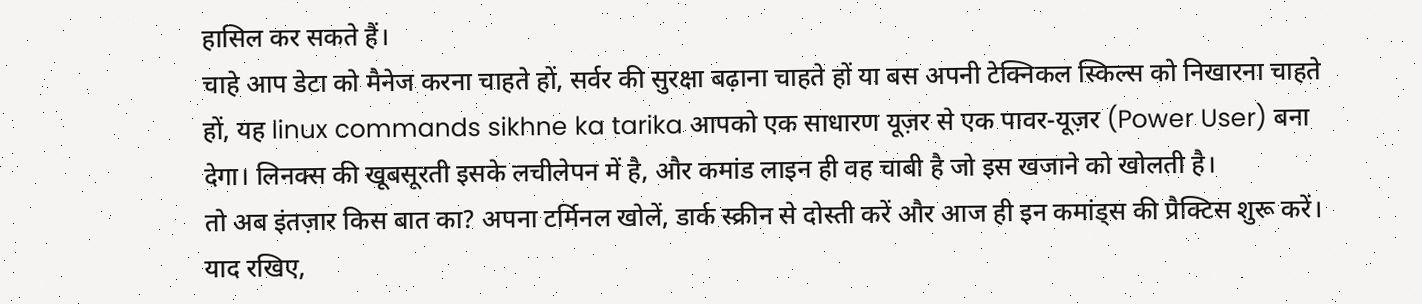हासिल कर सकते हैं।
चाहे आप डेटा को मैनेज करना चाहते हों, सर्वर की सुरक्षा बढ़ाना चाहते हों या बस अपनी टेक्निकल स्किल्स को निखारना चाहते हों, यह linux commands sikhne ka tarika आपको एक साधारण यूज़र से एक पावर-यूज़र (Power User) बना देगा। लिनक्स की खूबसूरती इसके लचीलेपन में है, और कमांड लाइन ही वह चाबी है जो इस खजाने को खोलती है।
तो अब इंतज़ार किस बात का? अपना टर्मिनल खोलें, डार्क स्क्रीन से दोस्ती करें और आज ही इन कमांड्स की प्रैक्टिस शुरू करें। याद रखिए,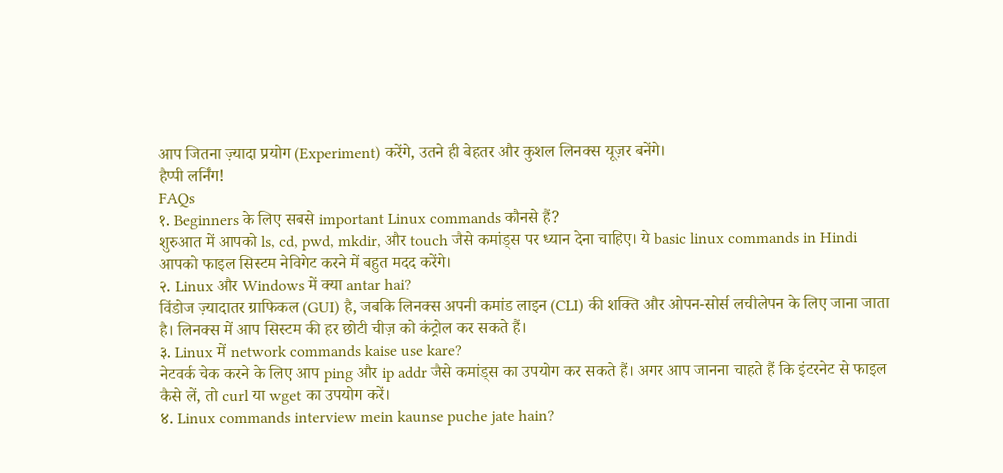आप जितना ज़्यादा प्रयोग (Experiment) करेंगे, उतने ही बेहतर और कुशल लिनक्स यूज़र बनेंगे।
हैप्पी लर्निंग!
FAQs
१. Beginners के लिए सबसे important Linux commands कौनसे हैं?
शुरुआत में आपको ls, cd, pwd, mkdir, और touch जैसे कमांड्स पर ध्यान देना चाहिए। ये basic linux commands in Hindi आपको फाइल सिस्टम नेविगेट करने में बहुत मदद करेंगे।
२. Linux और Windows में क्या antar hai?
विंडोज ज़्यादातर ग्राफिकल (GUI) है, जबकि लिनक्स अपनी कमांड लाइन (CLI) की शक्ति और ओपन-सोर्स लचीलेपन के लिए जाना जाता है। लिनक्स में आप सिस्टम की हर छोटी चीज़ को कंट्रोल कर सकते हैं।
३. Linux में network commands kaise use kare?
नेटवर्क चेक करने के लिए आप ping और ip addr जैसे कमांड्स का उपयोग कर सकते हैं। अगर आप जानना चाहते हैं कि इंटरनेट से फाइल कैसे लें, तो curl या wget का उपयोग करें।
४. Linux commands interview mein kaunse puche jate hain?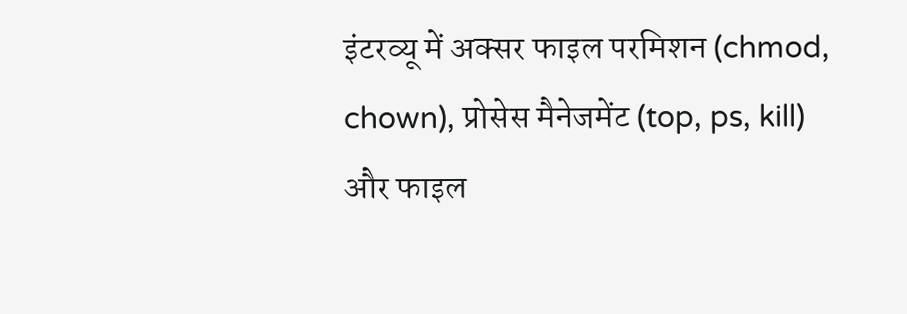इंटरव्यू में अक्सर फाइल परमिशन (chmod, chown), प्रोसेस मैनेजमेंट (top, ps, kill) और फाइल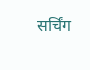सर्चिंग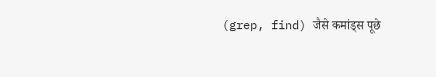(grep, find) जैसे कमांड्स पूछे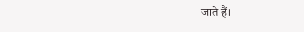जाते हैं।